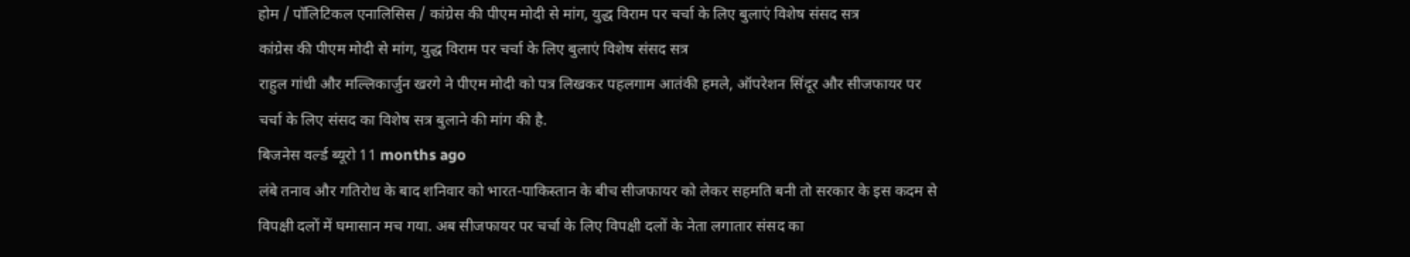होम / पॉलिटिकल एनालिसिस / कांग्रेस की पीएम मोदी से मांग, युद्ध विराम पर चर्चा के लिए बुलाएं विशेष संसद सत्र
कांग्रेस की पीएम मोदी से मांग, युद्ध विराम पर चर्चा के लिए बुलाएं विशेष संसद सत्र
राहुल गांधी और मल्लिकार्जुन खरगे ने पीएम मोदी को पत्र लिखकर पहलगाम आतंकी हमले, ऑपरेशन सिंदूर और सीजफायर पर चर्चा के लिए संसद का विशेष सत्र बुलाने की मांग की है.
बिजनेस वर्ल्ड ब्यूरो 11 months ago
लंबे तनाव और गतिरोध के बाद शनिवार को भारत-पाकिस्तान के बीच सीजफायर को लेकर सहमति बनी तो सरकार के इस कदम से विपक्षी दलों में घमासान मच गया. अब सीजफायर पर चर्चा के लिए विपक्षी दलों के नेता लगातार संसद का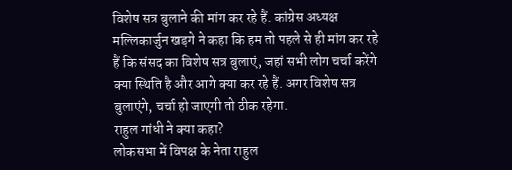विशेष सत्र बुलाने की मांग कर रहे हैं. कांग्रेस अध्यक्ष मल्लिकार्जुन खड़गे ने कहा कि हम तो पहले से ही मांग कर रहे हैं कि संसद का विशेष सत्र बुलाएं, जहां सभी लोग चर्चा करेंगे क्या स्थिति है और आगे क्या कर रहे हैं. अगर विशेष सत्र बुलाएंगे, चर्चा हो जाएगी तो ठीक रहेगा.
राहुल गांधी ने क्या कहा?
लोकसभा में विपक्ष के नेता राहुल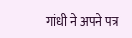गांधी ने अपने पत्र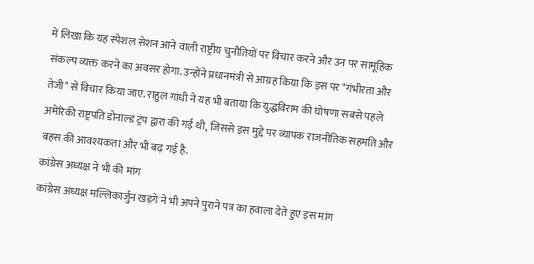में लिखा कि यह स्पेशल सेशन आने वाली राष्ट्रीय चुनौतियों पर विचार करने और उन पर सामूहिक संकल्प व्यक्त करने का अवसर होगा. उन्होंने प्रधानमंत्री से आग्रह किया कि इस पर "गंभीरता और तेजी" से विचार किया जाए. राहुल गांधी ने यह भी बताया कि युद्धविराम की घोषणा सबसे पहले अमेरिकी राष्ट्रपति डोनाल्ड ट्रंप द्वारा की गई थी, जिससे इस मुद्दे पर व्यापक राजनीतिक सहमति और बहस की आवश्यकता और भी बढ़ गई है.
कांग्रेस अध्यक्ष ने भी की मांग
कांग्रेस अध्यक्ष मल्लिकार्जुन खड़गे ने भी अपने पुराने पत्र का हवाला देते हुए इस मांग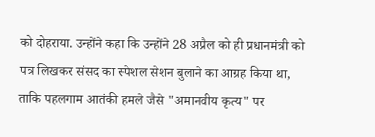को दोहराया. उन्होंने कहा कि उन्होंने 28 अप्रैल को ही प्रधानमंत्री को पत्र लिखकर संसद का स्पेशल सेशन बुलाने का आग्रह किया था, ताकि पहलगाम आतंकी हमले जैसे "अमानवीय कृत्य" पर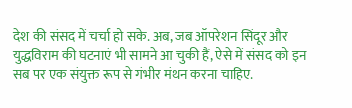देश की संसद में चर्चा हो सके. अब, जब ऑपरेशन सिंदूर और युद्धविराम की घटनाएं भी सामने आ चुकी हैं, ऐसे में संसद को इन सब पर एक संयुक्त रूप से गंभीर मंथन करना चाहिए.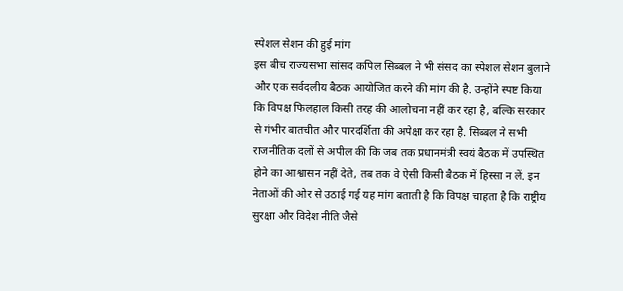स्पेशल सेशन की हुई मांग
इस बीच राज्यसभा सांसद कपिल सिब्बल ने भी संसद का स्पेशल सेशन बुलाने और एक सर्वदलीय बैठक आयोजित करने की मांग की है. उन्होंने स्पष्ट किया कि विपक्ष फिलहाल किसी तरह की आलोचना नहीं कर रहा है, बल्कि सरकार से गंभीर बातचीत और पारदर्शिता की अपेक्षा कर रहा है. सिब्बल ने सभी राजनीतिक दलों से अपील की कि जब तक प्रधानमंत्री स्वयं बैठक में उपस्थित होने का आश्वासन नहीं देते, तब तक वे ऐसी किसी बैठक में हिस्सा न लें. इन नेताओं की ओर से उठाई गई यह मांग बताती है कि विपक्ष चाहता है कि राष्ट्रीय सुरक्षा और विदेश नीति जैसे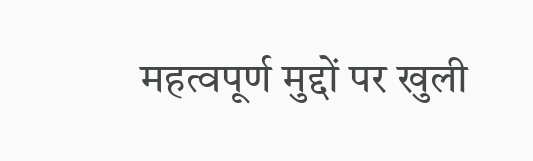महत्वपूर्ण मुद्दों पर खुली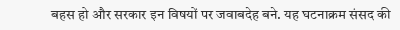बहस हो और सरकार इन विषयों पर जवाबदेह बने. यह घटनाक्रम संसद की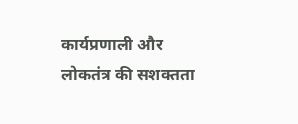कार्यप्रणाली और लोकतंत्र की सशक्तता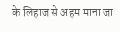के लिहाज से अहम माना जा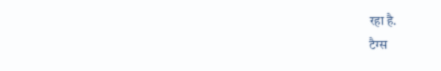रहा है.
टैग्स